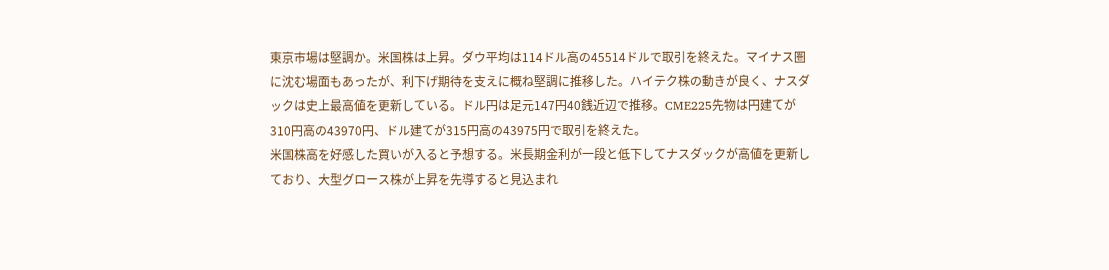東京市場は堅調か。米国株は上昇。ダウ平均は114ドル高の45514ドルで取引を終えた。マイナス圏に沈む場面もあったが、利下げ期待を支えに概ね堅調に推移した。ハイテク株の動きが良く、ナスダックは史上最高値を更新している。ドル円は足元147円40銭近辺で推移。CME225先物は円建てが310円高の43970円、ドル建てが315円高の43975円で取引を終えた。
米国株高を好感した買いが入ると予想する。米長期金利が一段と低下してナスダックが高値を更新しており、大型グロース株が上昇を先導すると見込まれ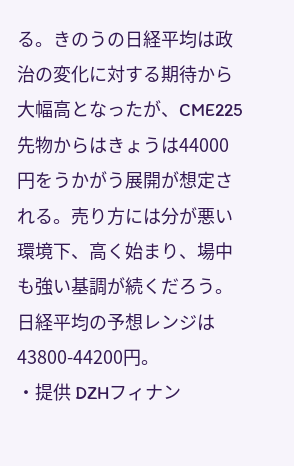る。きのうの日経平均は政治の変化に対する期待から大幅高となったが、CME225先物からはきょうは44000円をうかがう展開が想定される。売り方には分が悪い環境下、高く始まり、場中も強い基調が続くだろう。日経平均の予想レンジは43800-44200円。
・提供 DZHフィナン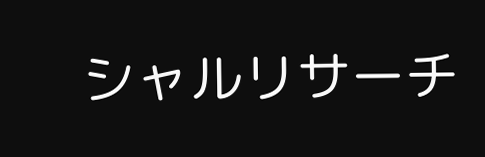シャルリサーチ